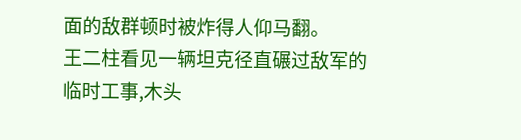面的敌群顿时被炸得人仰马翻。
王二柱看见一辆坦克径直碾过敌军的临时工事,木头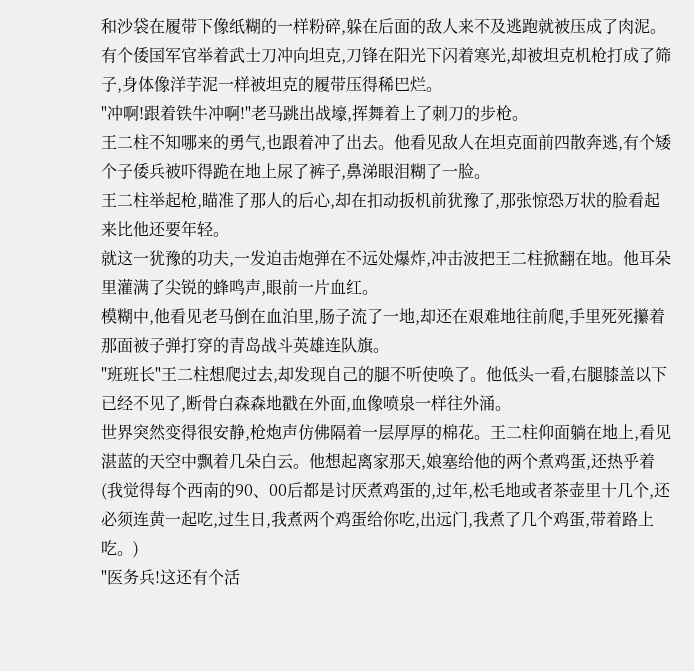和沙袋在履带下像纸糊的一样粉碎,躲在后面的敌人来不及逃跑就被压成了肉泥。有个倭国军官举着武士刀冲向坦克,刀锋在阳光下闪着寒光,却被坦克机枪打成了筛子,身体像洋芋泥一样被坦克的履带压得稀巴烂。
"冲啊!跟着铁牛冲啊!"老马跳出战壕,挥舞着上了刺刀的步枪。
王二柱不知哪来的勇气,也跟着冲了出去。他看见敌人在坦克面前四散奔逃,有个矮个子倭兵被吓得跪在地上尿了裤子,鼻涕眼泪糊了一脸。
王二柱举起枪,瞄准了那人的后心,却在扣动扳机前犹豫了,那张惊恐万状的脸看起来比他还要年轻。
就这一犹豫的功夫,一发迫击炮弹在不远处爆炸,冲击波把王二柱掀翻在地。他耳朵里灌满了尖锐的蜂鸣声,眼前一片血红。
模糊中,他看见老马倒在血泊里,肠子流了一地,却还在艰难地往前爬,手里死死攥着那面被子弹打穿的青岛战斗英雄连队旗。
"班班长"王二柱想爬过去,却发现自己的腿不听使唤了。他低头一看,右腿膝盖以下已经不见了,断骨白森森地戳在外面,血像喷泉一样往外涌。
世界突然变得很安静,枪炮声仿佛隔着一层厚厚的棉花。王二柱仰面躺在地上,看见湛蓝的天空中飘着几朵白云。他想起离家那天,娘塞给他的两个煮鸡蛋,还热乎着
(我觉得每个西南的90、00后都是讨厌煮鸡蛋的,过年,松毛地或者茶壶里十几个,还必须连黄一起吃,过生日,我煮两个鸡蛋给你吃,出远门,我煮了几个鸡蛋,带着路上吃。)
"医务兵!这还有个活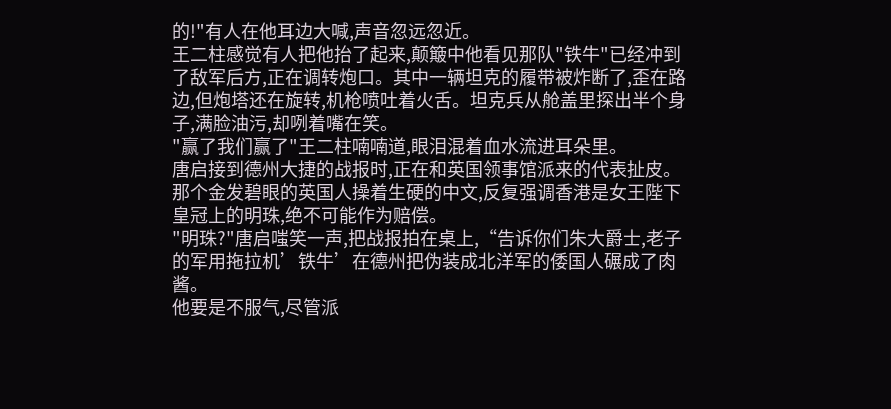的!"有人在他耳边大喊,声音忽远忽近。
王二柱感觉有人把他抬了起来,颠簸中他看见那队"铁牛"已经冲到了敌军后方,正在调转炮口。其中一辆坦克的履带被炸断了,歪在路边,但炮塔还在旋转,机枪喷吐着火舌。坦克兵从舱盖里探出半个身子,满脸油污,却咧着嘴在笑。
"赢了我们赢了"王二柱喃喃道,眼泪混着血水流进耳朵里。
唐启接到德州大捷的战报时,正在和英国领事馆派来的代表扯皮。那个金发碧眼的英国人操着生硬的中文,反复强调香港是女王陛下皇冠上的明珠,绝不可能作为赔偿。
"明珠?"唐启嗤笑一声,把战报拍在桌上,“告诉你们朱大爵士,老子的军用拖拉机’铁牛’在德州把伪装成北洋军的倭国人碾成了肉酱。
他要是不服气,尽管派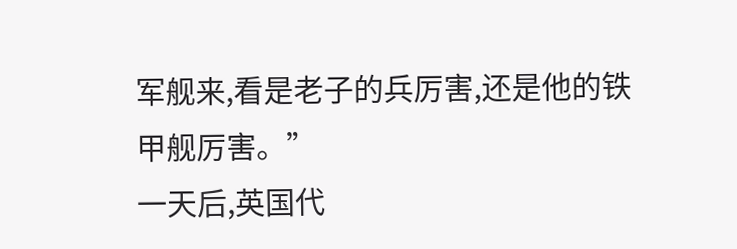军舰来,看是老子的兵厉害,还是他的铁甲舰厉害。”
一天后,英国代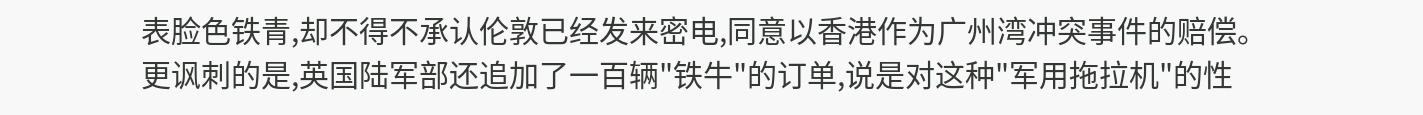表脸色铁青,却不得不承认伦敦已经发来密电,同意以香港作为广州湾冲突事件的赔偿。
更讽刺的是,英国陆军部还追加了一百辆"铁牛"的订单,说是对这种"军用拖拉机"的性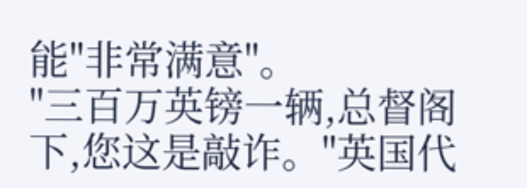能"非常满意"。
"三百万英镑一辆,总督阁下,您这是敲诈。"英国代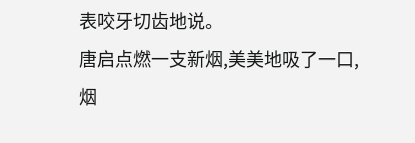表咬牙切齿地说。
唐启点燃一支新烟,美美地吸了一口,烟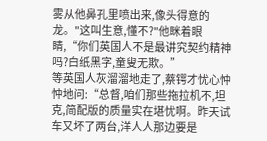雾从他鼻孔里喷出来,像头得意的龙。"这叫生意,懂不?"他眯着眼睛,“你们英国人不是最讲究契约精神吗?白纸黑字,童叟无欺。”
等英国人灰溜溜地走了,蔡锷才忧心忡忡地问:“总督,咱们那些拖拉机不,坦克,简配版的质量实在堪忧啊。昨天试车又坏了两台,洋人人那边要是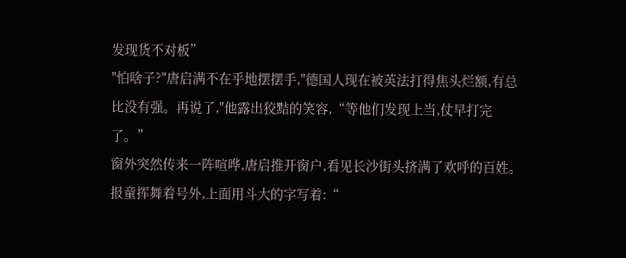发现货不对板”
"怕啥子?"唐启满不在乎地摆摆手,"德国人现在被英法打得焦头烂额,有总比没有强。再说了,"他露出狡黠的笑容,“等他们发现上当,仗早打完了。”
窗外突然传来一阵喧哗,唐启推开窗户,看见长沙街头挤满了欢呼的百姓。报童挥舞着号外,上面用斗大的字写着:“